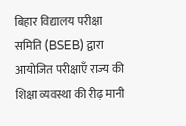बिहार विद्यालय परीक्षा समिति (BSEB) द्वारा आयोजित परीक्षाएँ राज्य की शिक्षा व्यवस्था की रीढ़ मानी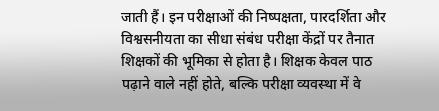जाती हैं। इन परीक्षाओं की निष्पक्षता, पारदर्शिता और विश्वसनीयता का सीधा संबंध परीक्षा केंद्रों पर तैनात शिक्षकों की भूमिका से होता है। शिक्षक केवल पाठ पढ़ाने वाले नहीं होते, बल्कि परीक्षा व्यवस्था में वे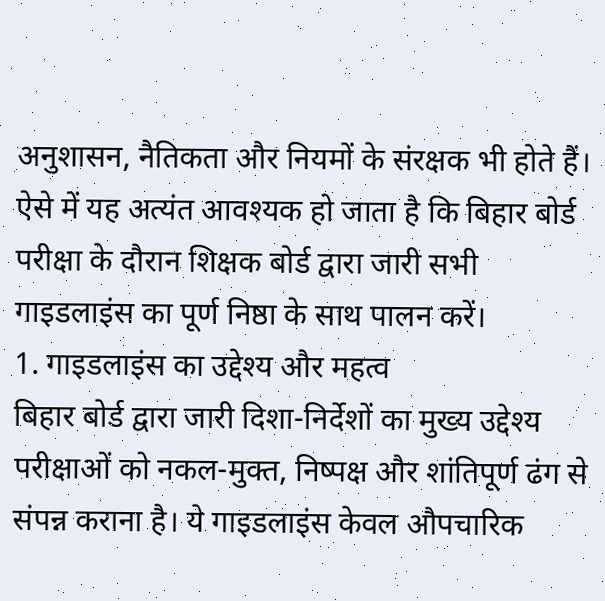अनुशासन, नैतिकता और नियमों के संरक्षक भी होते हैं। ऐसे में यह अत्यंत आवश्यक हो जाता है कि बिहार बोर्ड परीक्षा के दौरान शिक्षक बोर्ड द्वारा जारी सभी गाइडलाइंस का पूर्ण निष्ठा के साथ पालन करें।
1. गाइडलाइंस का उद्देश्य और महत्व
बिहार बोर्ड द्वारा जारी दिशा-निर्देशों का मुख्य उद्देश्य परीक्षाओं को नकल-मुक्त, निष्पक्ष और शांतिपूर्ण ढंग से संपन्न कराना है। ये गाइडलाइंस केवल औपचारिक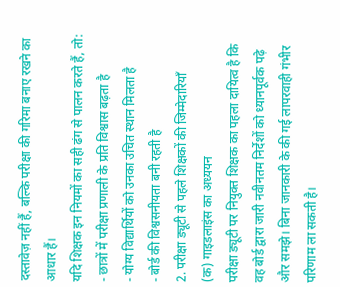दस्तावेज़ नहीं हैं, बल्कि परीक्षा की गरिमा बनाए रखने का आधार हैं।
यदि शिक्षक इन नियमों का सही ढंग से पालन करते हैं, तो:
- छात्रों में परीक्षा प्रणाली के प्रति विश्वास बढ़ता है
- योग्य विद्यार्थियों को उनका उचित स्थान मिलता है
- बोर्ड की विश्वसनीयता बनी रहती है
2. परीक्षा ड्यूटी से पहले शिक्षकों की जिम्मेदारियाँ
(क) गाइडलाइंस का अध्ययन
परीक्षा ड्यूटी पर नियुक्त शिक्षक का पहला दायित्व है कि वह बोर्ड द्वारा जारी नवीनतम निर्देशों को ध्यानपूर्वक पढ़े और समझे। बिना जानकारी के की गई लापरवाही गंभीर परिणाम ला सकती है।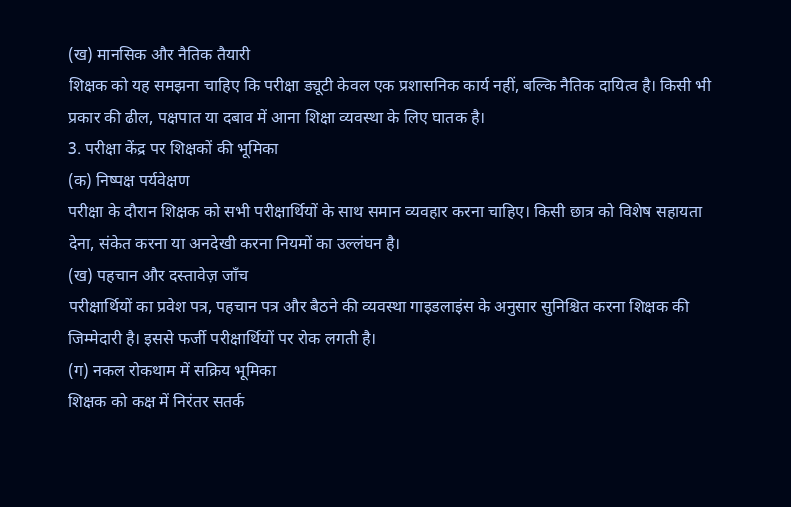(ख) मानसिक और नैतिक तैयारी
शिक्षक को यह समझना चाहिए कि परीक्षा ड्यूटी केवल एक प्रशासनिक कार्य नहीं, बल्कि नैतिक दायित्व है। किसी भी प्रकार की ढील, पक्षपात या दबाव में आना शिक्षा व्यवस्था के लिए घातक है।
3. परीक्षा केंद्र पर शिक्षकों की भूमिका
(क) निष्पक्ष पर्यवेक्षण
परीक्षा के दौरान शिक्षक को सभी परीक्षार्थियों के साथ समान व्यवहार करना चाहिए। किसी छात्र को विशेष सहायता देना, संकेत करना या अनदेखी करना नियमों का उल्लंघन है।
(ख) पहचान और दस्तावेज़ जाँच
परीक्षार्थियों का प्रवेश पत्र, पहचान पत्र और बैठने की व्यवस्था गाइडलाइंस के अनुसार सुनिश्चित करना शिक्षक की जिम्मेदारी है। इससे फर्जी परीक्षार्थियों पर रोक लगती है।
(ग) नकल रोकथाम में सक्रिय भूमिका
शिक्षक को कक्ष में निरंतर सतर्क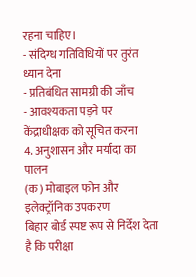रहना चाहिए।
- संदिग्ध गतिविधियों पर तुरंत ध्यान देना
- प्रतिबंधित सामग्री की जाँच
- आवश्यकता पड़ने पर केंद्राधीक्षक को सूचित करना
4. अनुशासन और मर्यादा का पालन
(क) मोबाइल फोन और इलेक्ट्रॉनिक उपकरण
बिहार बोर्ड स्पष्ट रूप से निर्देश देता है कि परीक्षा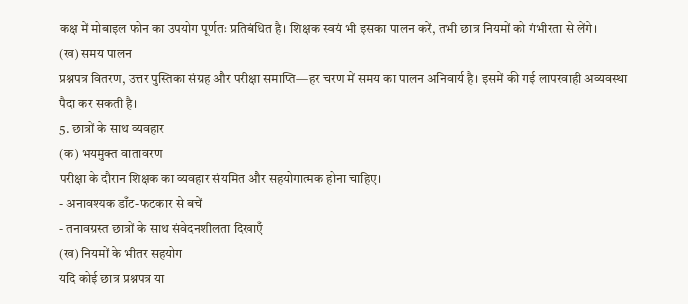कक्ष में मोबाइल फोन का उपयोग पूर्णतः प्रतिबंधित है। शिक्षक स्वयं भी इसका पालन करें, तभी छात्र नियमों को गंभीरता से लेंगे।
(ख) समय पालन
प्रश्नपत्र वितरण, उत्तर पुस्तिका संग्रह और परीक्षा समाप्ति—हर चरण में समय का पालन अनिवार्य है। इसमें की गई लापरवाही अव्यवस्था पैदा कर सकती है।
5. छात्रों के साथ व्यवहार
(क) भयमुक्त वातावरण
परीक्षा के दौरान शिक्षक का व्यवहार संयमित और सहयोगात्मक होना चाहिए।
- अनावश्यक डाँट-फटकार से बचें
- तनावग्रस्त छात्रों के साथ संवेदनशीलता दिखाएँ
(ख) नियमों के भीतर सहयोग
यदि कोई छात्र प्रश्नपत्र या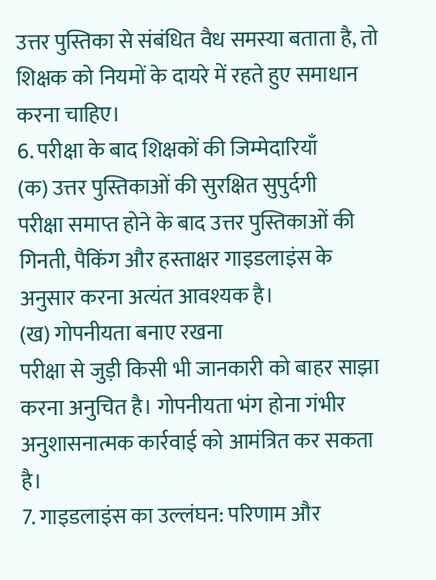उत्तर पुस्तिका से संबंधित वैध समस्या बताता है, तो शिक्षक को नियमों के दायरे में रहते हुए समाधान करना चाहिए।
6. परीक्षा के बाद शिक्षकों की जिम्मेदारियाँ
(क) उत्तर पुस्तिकाओं की सुरक्षित सुपुर्दगी
परीक्षा समाप्त होने के बाद उत्तर पुस्तिकाओं की गिनती, पैकिंग और हस्ताक्षर गाइडलाइंस के अनुसार करना अत्यंत आवश्यक है।
(ख) गोपनीयता बनाए रखना
परीक्षा से जुड़ी किसी भी जानकारी को बाहर साझा करना अनुचित है। गोपनीयता भंग होना गंभीर अनुशासनात्मक कार्रवाई को आमंत्रित कर सकता है।
7. गाइडलाइंस का उल्लंघन: परिणाम और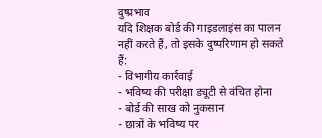दुष्प्रभाव
यदि शिक्षक बोर्ड की गाइडलाइंस का पालन नहीं करते हैं, तो इसके दुष्परिणाम हो सकते हैं:
- विभागीय कार्रवाई
- भविष्य की परीक्षा ड्यूटी से वंचित होना
- बोर्ड की साख को नुकसान
- छात्रों के भविष्य पर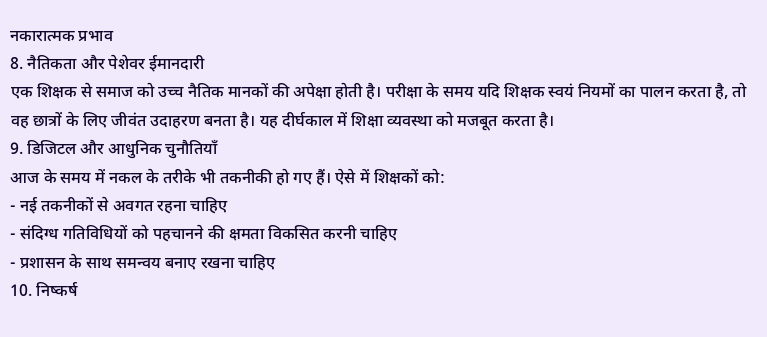नकारात्मक प्रभाव
8. नैतिकता और पेशेवर ईमानदारी
एक शिक्षक से समाज को उच्च नैतिक मानकों की अपेक्षा होती है। परीक्षा के समय यदि शिक्षक स्वयं नियमों का पालन करता है, तो वह छात्रों के लिए जीवंत उदाहरण बनता है। यह दीर्घकाल में शिक्षा व्यवस्था को मजबूत करता है।
9. डिजिटल और आधुनिक चुनौतियाँ
आज के समय में नकल के तरीके भी तकनीकी हो गए हैं। ऐसे में शिक्षकों को:
- नई तकनीकों से अवगत रहना चाहिए
- संदिग्ध गतिविधियों को पहचानने की क्षमता विकसित करनी चाहिए
- प्रशासन के साथ समन्वय बनाए रखना चाहिए
10. निष्कर्ष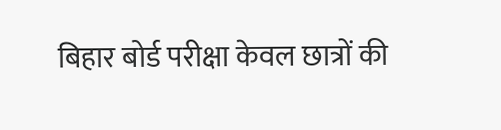बिहार बोर्ड परीक्षा केवल छात्रों की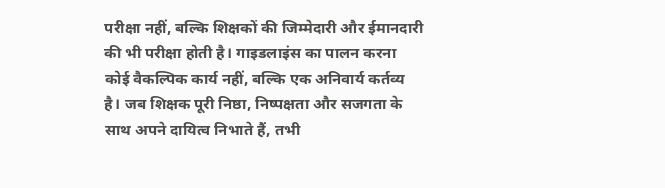परीक्षा नहीं, बल्कि शिक्षकों की जिम्मेदारी और ईमानदारी की भी परीक्षा होती है। गाइडलाइंस का पालन करना कोई वैकल्पिक कार्य नहीं, बल्कि एक अनिवार्य कर्तव्य है। जब शिक्षक पूरी निष्ठा, निष्पक्षता और सजगता के साथ अपने दायित्व निभाते हैं, तभी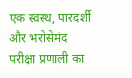एक स्वस्थ, पारदर्शी और भरोसेमंद परीक्षा प्रणाली का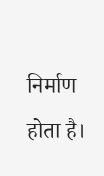निर्माण होता है।